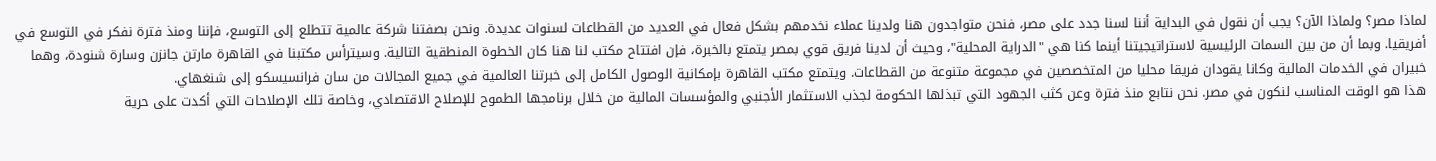لماذا مصر؟ ولماذا الآن؟ يجب أن نقول في البداية أننا لسنا جدد على مصر، فنحن متواجدون هنا ولدينا عملاء نخدمهم بشكل فعال في العديد من القطاعات لسنوات عديدة. ونحن بصفتنا شركة عالمية تتطلع إلى التوسع، فإننا ومنذ فترة نفكر في التوسع في أفريقيا. وبما أن من بين السمات الرئيسية لاستراتيجيتنا أينما كنا هي "الدراية المحلية"، وحيث أن لدينا فريق قوي بمصر يتمتع بالخبرة، فإن افتتاح مكتب لنا هنا كان الخطوة المنطقية التالية. وسيترأس مكتبنا في القاهرة مارتن جانزن وسارة شنودة، وهما خبيران في الخدمات المالية وكانا يقودان فريقا محليا من المتخصصين في مجموعة متنوعة من القطاعات. ويتمتع مكتب القاهرة بإمكانية الوصول الكامل إلى خبرتنا العالمية في جميع المجالات من سان فرانسيسكو إلى شنغهاي.
هذا هو الوقت المناسب لنكون في مصر. نحن نتابع منذ فترة وعن كثب الجهود التي تبذلها الحكومة لجذب الاستثمار الأجنبي والمؤسسات المالية من خلال برنامجها الطموح للإصلاح الاقتصادي، وخاصة تلك الإصلاحات التي أكدت على حرية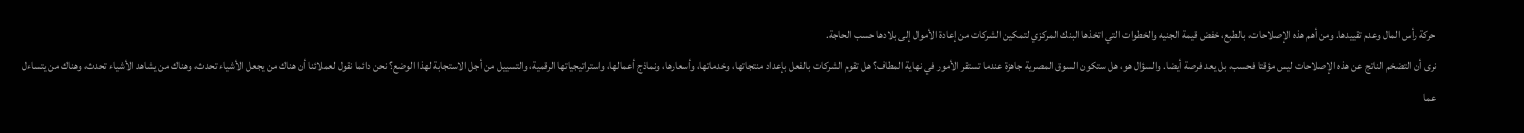حركة رأس المال وعدم تقييدها. ومن أهم هذه الإصلاحات، بالطبع، خفض قيمة الجنيه والخطوات التي اتخذها البنك المركزي لتمكين الشركات من إعادة الأموال إلى بلادها حسب الحاجة.
نرى أن التضخم الناتج عن هذه الإصلاحات ليس مؤقتا فحسب، بل يعد فرصة أيضا. والسؤال هو، هل ستكون السوق المصرية جاهزة عندما تستقر الأمور في نهاية المطاف؟ هل تقوم الشركات بالفعل بإعداد منتجاتها، وخدماتها، وأسعارها، ونماذج أعمالها، واستراتيجياتها الرقمية، والتسييل من أجل الاستجابة لهذا الوضع؟ نحن دائما نقول لعملائنا أن هناك من يجعل الأشياء تحدث، وهناك من يشاهد الأشياء تحدث، وهناك من يتساءل عما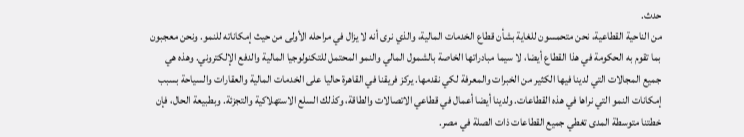حدث.
من الناحية القطاعية، نحن متحمسون للغاية بشأن قطاع الخدمات المالية، والذي نرى أنه لا يزال في مراحله الأولى من حيث إمكاناته للنمو. ونحن معجبون بما تقوم به الحكومة في هذا القطاع أيضا، لا سيما مبادراتها الخاصة بالشمول المالي والنمو المحتمل للتكنولوجيا المالية والدفع الإلكتروني. وهذه هي جميع المجالات التي لدينا فيها الكثير من الخبرات والمعرفة لكي نقدمها. يركز فريقنا في القاهرة حاليا على الخدمات المالية والعقارات والسياحة بسبب إمكانات النمو التي نراها في هذه القطاعات. ولدينا أيضا أعمال في قطاعي الاتصالات والطاقة، وكذلك السلع الاستهلاكية والتجزئة. وبطبيعة الحال، فإن خطتنا متوسطة المدى تغطي جميع القطاعات ذات الصلة في مصر.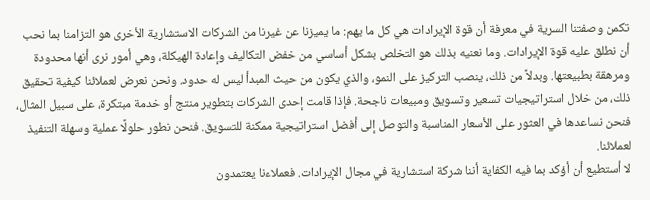تكمن وصفتنا السرية في معرفة أن قوة الإيرادات هي كل ما يهم: ما يميزنا عن غيرنا من الشركات الاستشارية الأخرى هو التزامنا بما نحب أن نطلق عليه قوة الإيرادات. وما نعنيه بذلك هو التخلص بشكل أساسي من خفض التكاليف وإعادة الهيكلة، وهي أمور نرى أنها محدودة ومرهقة بطبيعتها. وبدلاً من ذلك، ينصب التركيز على النمو، والذي يكون من حيث المبدأ ليس له حدود. ونحن نعرض لعملائنا كيفية تحقيق ذلك، من خلال استراتيجيات تسعير وتسويق ومبيعات ناجحة. فإذا قامت إحدى الشركات بتطوير منتج أو خدمة مبتكرة، على سبيل المثال، فنحن نساعدها في العثور على الأسعار المناسبة والتوصل إلى أفضل استراتيجية ممكنة للتسويق. فنحن نطور حلولًا عملية وسهلة التنفيذ لعملائنا.
لا أستطيع أن أؤكد بما فيه الكفاية أننا شركة استشارية في مجال الإيرادات. فعملاءنا يعتمدون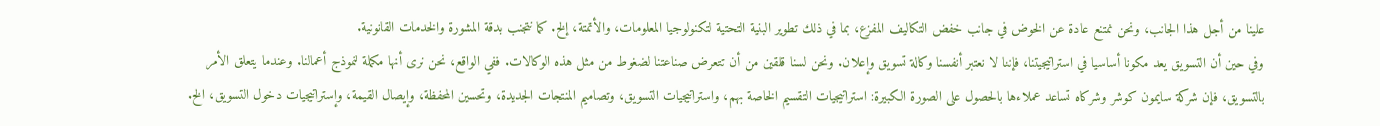علينا من أجل هذا الجانب، ونحن نمتنع عادة عن الخوض في جانب خفض التكاليف المفزع، بما في ذلك تطوير البنية التحتية لتكنولوجيا المعلومات، والأتمتة، إلخ. كما نتجنب بدقة المشورة والخدمات القانونية.
وفي حين أن التسويق يعد مكونا أساسيا في استراتيجيتنا، فإننا لا نعتبر أنفسنا وكالة تسويق وإعلان. ونحن لسنا قلقين من أن تتعرض صناعتنا لضغوط من مثل هذه الوكالات. ففي الواقع، نحن نرى أنها مكملة لنموذج أعمالنا. وعندما يتعلق الأمر بالتسويق، فإن شركة سايمون كوشر وشركاه تساعد عملاءها بالحصول على الصورة الكبيرة: استراتيجيات التقسيم الخاصة بهم، واستراتيجيات التسويق، وتصاميم المنتجات الجديدة، وتحسين المحفظة، وإيصال القيمة، وإستراتيجيات دخول التسويق، الخ.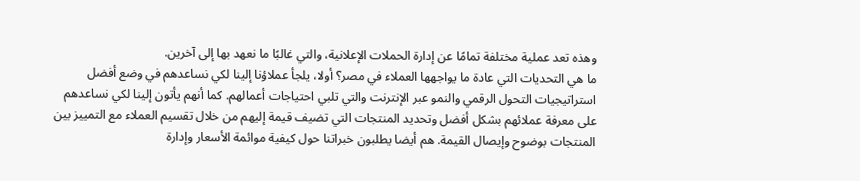وهذه تعد عملية مختلفة تمامًا عن إدارة الحملات الإعلانية، والتي غالبًا ما نعهد بها إلى آخرين.
ما هي التحديات التي عادة ما يواجهها العملاء في مصر؟ أولا، يلجأ عملاؤنا إلينا لكي نساعدهم في وضع أفضل استراتيجيات التحول الرقمي والنمو عبر الإنترنت والتي تلبي احتياجات أعمالهم. كما أنهم يأتون إلينا لكي نساعدهم على معرفة عملائهم بشكل أفضل وتحديد المنتجات التي تضيف قيمة إليهم من خلال تقسيم العملاء مع التمييز بين المنتجات بوضوح وإيصال القيمة. هم أيضا يطلبون خبراتنا حول كيفية موائمة الأسعار وإدارة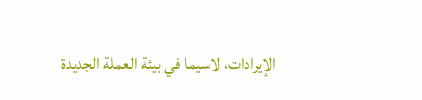الإيرادات، لاسيما في بيئة العملة الجديدة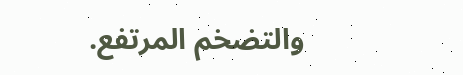والتضخم المرتفع.